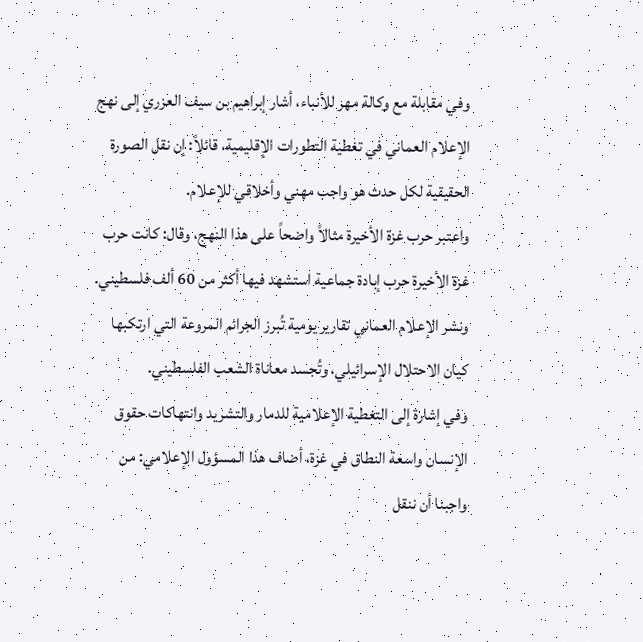وفي مقابلة مع وكالة مهر للأنباء، أشار إبراهيم بن سيف العزري إلى نهج الإعلام العماني في تغطية التطورات الإقليمية، قائلاً: إن نقل الصورة الحقيقية لكل حدث هو واجب مهني وأخلاقي للإعلام.
واعتبر حرب غزة الأخيرة مثالاً واضحاً على هذا النهج، وقال: كانت حرب غزة الأخيرة حرب إبادة جماعية استشهد فيها أكثر من 60 ألف فلسطيني. ونشر الإعلام العماني تقارير يومية تُبرز الجرائم المروعة التي ارتكبها كيان الاحتلال الإسرائيلي، وتُجسد معاناة الشعب الفلسطيني.
وفي إشارة إلى التغطية الإعلامية للدمار والتشريد وانتهاكات حقوق الإنسان واسعة النطاق في غزة، أضاف هذا المسؤول الإعلامي: من واجبنا أن ننقل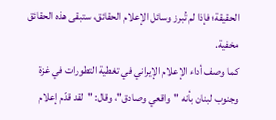الحقيقة؛ فإذا لم تُبرز وسائل الإعلام الحقائق، ستبقى هذه الحقائق مخفية.
كما وصف أداء الإعلام الإيراني في تغطية التطورات في غزة وجنوب لبنان بأنه "واقعي وصادق"، وقال: "لقد قدّم إعلام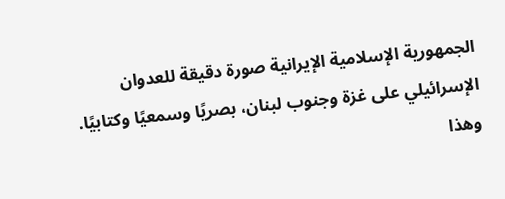الجمهورية الإسلامية الإيرانية صورة دقيقة للعدوان الإسرائيلي على غزة وجنوب لبنان، بصريًا وسمعيًا وكتابيًا. وهذا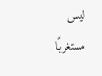ليس مستغربًا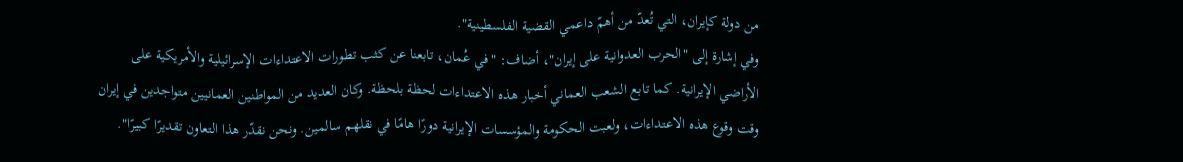من دولة كإيران، التي تُعدّ من أهمّ داعمي القضية الفلسطينية".
وفي إشارة إلى "الحرب العدوانية على إيران"، أضاف: "في عُمان، تابعنا عن كثب تطورات الاعتداءات الإسرائيلية والأمريكية على الأراضي الإيرانية. كما تابع الشعب العماني أخبار هذه الاعتداءات لحظة بلحظة. وكان العديد من المواطنين العمانيين متواجدين في إيران وقت وقوع هذه الاعتداءات، ولعبت الحكومة والمؤسسات الإيرانية دورًا هامًا في نقلهم سالمين. ونحن نقدّر هذا التعاون تقديرًا كبيرًا".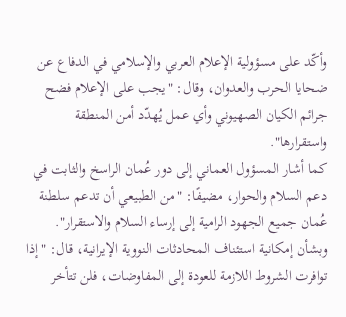وأكّد على مسؤولية الإعلام العربي والإسلامي في الدفاع عن ضحايا الحرب والعدوان، وقال: "يجب على الإعلام فضح جرائم الكيان الصهيوني وأي عمل يُهدّد أمن المنطقة واستقرارها".
كما أشار المسؤول العماني إلى دور عُمان الراسخ والثابت في دعم السلام والحوار، مضيفًا: "من الطبيعي أن تدعم سلطنة عُمان جميع الجهود الرامية إلى إرساء السلام والاستقرار".
وبشأن إمكانية استئناف المحادثات النووية الإيرانية، قال: "إذا توافرت الشروط اللازمة للعودة إلى المفاوضات، فلن تتأخر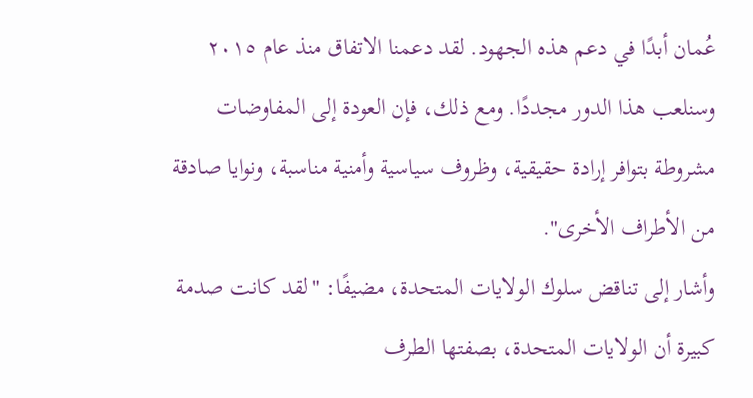عُمان أبدًا في دعم هذه الجهود. لقد دعمنا الاتفاق منذ عام ٢٠١٥ وسنلعب هذا الدور مجددًا. ومع ذلك، فإن العودة إلى المفاوضات مشروطة بتوافر إرادة حقيقية، وظروف سياسية وأمنية مناسبة، ونوايا صادقة من الأطراف الأخرى".
وأشار إلى تناقض سلوك الولايات المتحدة، مضيفًا: "لقد كانت صدمة كبيرة أن الولايات المتحدة، بصفتها الطرف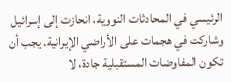الرئيسي في المحادثات النووية، انحازت إلى إسرائيل وشاركت في هجمات على الأراضي الإيرانية. يجب أن تكون المفاوضات المستقبلية جادة، لا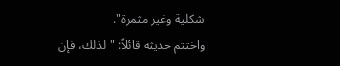شكلية وغير مثمرة".
واختتم حديثه قائلاً: "لذلك، فإن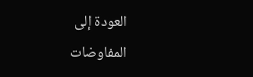العودة إلى المفاوضات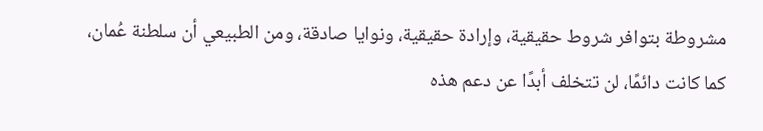مشروطة بتوافر شروط حقيقية، وإرادة حقيقية، ونوايا صادقة، ومن الطبيعي أن سلطنة عُمان، كما كانت دائمًا، لن تتخلف أبدًا عن دعم هذه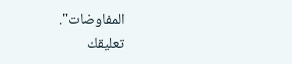المفاوضات".
تعليقك